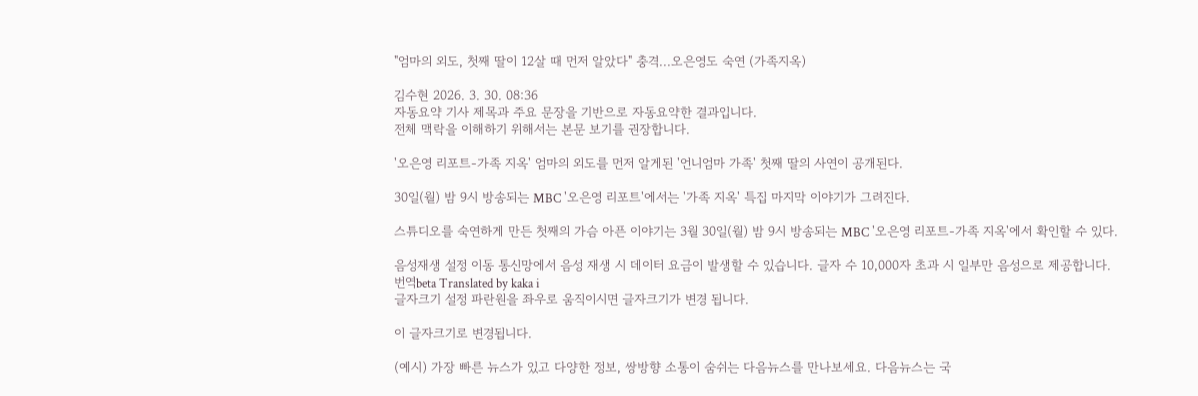"엄마의 외도, 첫째 딸이 12살 때 먼저 알았다" 충격...오은영도 숙연 (가족지옥)

김수현 2026. 3. 30. 08:36
자동요약 기사 제목과 주요 문장을 기반으로 자동요약한 결과입니다.
전체 맥락을 이해하기 위해서는 본문 보기를 권장합니다.

'오은영 리포트-가족 지옥' 엄마의 외도를 먼저 알게된 '언니엄마 가족' 첫째 딸의 사연이 공개된다.

30일(월) 밤 9시 방송되는 MBC '오은영 리포트'에서는 '가족 지옥' 특집 마지막 이야기가 그려진다.

스튜디오를 숙연하게 만든 첫째의 가슴 아픈 이야기는 3월 30일(월) 밤 9시 방송되는 MBC '오은영 리포트-가족 지옥'에서 확인할 수 있다.

음성재생 설정 이동 통신망에서 음성 재생 시 데이터 요금이 발생할 수 있습니다. 글자 수 10,000자 초과 시 일부만 음성으로 제공합니다.
번역beta Translated by kaka i
글자크기 설정 파란원을 좌우로 움직이시면 글자크기가 변경 됩니다.

이 글자크기로 변경됩니다.

(예시) 가장 빠른 뉴스가 있고 다양한 정보, 쌍방향 소통이 숨쉬는 다음뉴스를 만나보세요. 다음뉴스는 국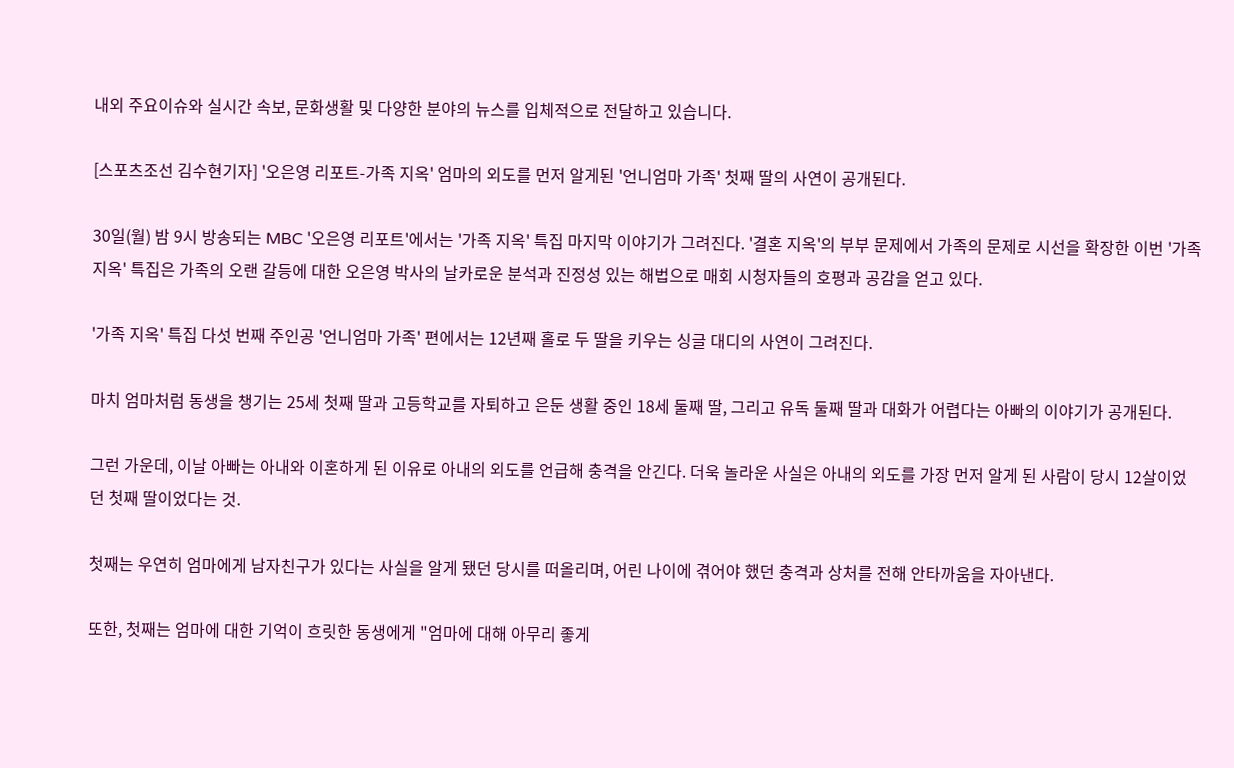내외 주요이슈와 실시간 속보, 문화생활 및 다양한 분야의 뉴스를 입체적으로 전달하고 있습니다.

[스포츠조선 김수현기자] '오은영 리포트-가족 지옥' 엄마의 외도를 먼저 알게된 '언니엄마 가족' 첫째 딸의 사연이 공개된다.

30일(월) 밤 9시 방송되는 MBC '오은영 리포트'에서는 '가족 지옥' 특집 마지막 이야기가 그려진다. '결혼 지옥'의 부부 문제에서 가족의 문제로 시선을 확장한 이번 '가족 지옥' 특집은 가족의 오랜 갈등에 대한 오은영 박사의 날카로운 분석과 진정성 있는 해법으로 매회 시청자들의 호평과 공감을 얻고 있다.

'가족 지옥' 특집 다섯 번째 주인공 '언니엄마 가족' 편에서는 12년째 홀로 두 딸을 키우는 싱글 대디의 사연이 그려진다.

마치 엄마처럼 동생을 챙기는 25세 첫째 딸과 고등학교를 자퇴하고 은둔 생활 중인 18세 둘째 딸, 그리고 유독 둘째 딸과 대화가 어렵다는 아빠의 이야기가 공개된다.

그런 가운데, 이날 아빠는 아내와 이혼하게 된 이유로 아내의 외도를 언급해 충격을 안긴다. 더욱 놀라운 사실은 아내의 외도를 가장 먼저 알게 된 사람이 당시 12살이었던 첫째 딸이었다는 것.

첫째는 우연히 엄마에게 남자친구가 있다는 사실을 알게 됐던 당시를 떠올리며, 어린 나이에 겪어야 했던 충격과 상처를 전해 안타까움을 자아낸다.

또한, 첫째는 엄마에 대한 기억이 흐릿한 동생에게 "엄마에 대해 아무리 좋게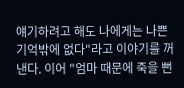얘기하려고 해도 나에게는 나쁜 기억밖에 없다"라고 이야기를 꺼낸다. 이어 "엄마 때문에 죽을 뻔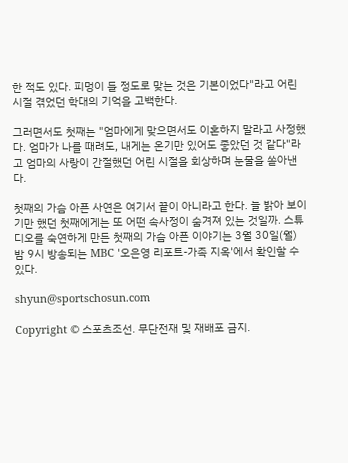한 적도 있다. 피멍이 들 정도로 맞는 것은 기본이었다"라고 어린 시절 겪었던 학대의 기억을 고백한다.

그러면서도 첫째는 "엄마에게 맞으면서도 이혼하지 말라고 사정했다. 엄마가 나를 때려도, 내게는 온기만 있어도 좋았던 것 같다"라고 엄마의 사랑이 간절했던 어린 시절을 회상하며 눈물을 쏟아낸다.

첫째의 가슴 아픈 사연은 여기서 끝이 아니라고 한다. 늘 밝아 보이기만 했던 첫째에게는 또 어떤 속사정이 숨겨져 있는 것일까. 스튜디오를 숙연하게 만든 첫째의 가슴 아픈 이야기는 3월 30일(월) 밤 9시 방송되는 MBC '오은영 리포트-가족 지옥'에서 확인할 수 있다.

shyun@sportschosun.com

Copyright © 스포츠조선. 무단전재 및 재배포 금지.